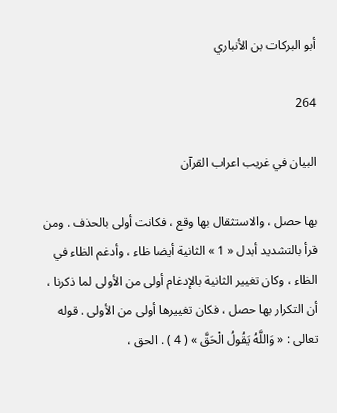أبو البركات بن الأنباري

264

البيان في غريب اعراب القرآن

بها حصل ، والاستثقال بها وقع ، فكانت أولى بالحذف . ومن قرأ بالتشديد أبدل « 1 » الثانية أيضا ظاء ، وأدغم الظاء في الظاء ، وكان تغيير الثانية بالإدغام أولى من الأولى لما ذكرنا ، أن التكرار بها حصل ، فكان تغييرها أولى من الأولى . قوله تعالى : « وَاللَّهُ يَقُولُ الْحَقَّ » ( 4 ) . الحق ،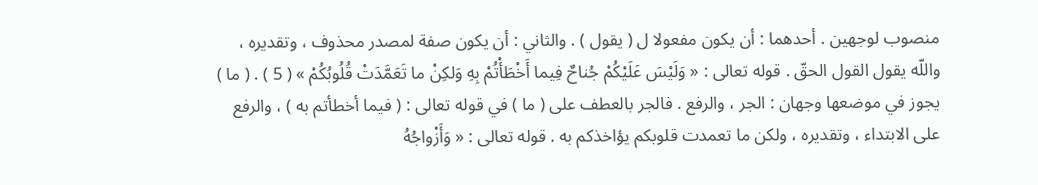منصوب لوجهين . أحدهما : أن يكون مفعولا ل ( يقول ) . والثاني : أن يكون صفة لمصدر محذوف ، وتقديره ، واللّه يقول القول الحقّ . قوله تعالى : « وَلَيْسَ عَلَيْكُمْ جُناحٌ فِيما أَخْطَأْتُمْ بِهِ وَلكِنْ ما تَعَمَّدَتْ قُلُوبُكُمْ » ( 5 ) . ( ما ) يجوز في موضعها وجهان : الجر ، والرفع . فالجر بالعطف على ( ما ) في قوله تعالى : ( فيما أخطأتم به ) ، والرفع على الابتداء ، وتقديره ، ولكن ما تعمدت قلوبكم يؤاخذكم به . قوله تعالى : « وَأَزْواجُهُ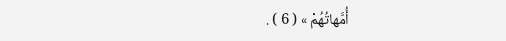أُمَّهاتُهُمْ » ( 6 ) .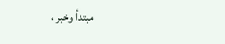مبتدأ وخبر ،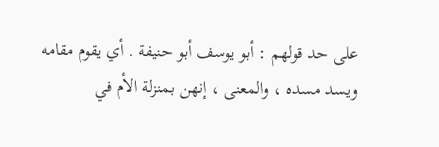على حد قولهم : أبو يوسف أبو حنيفة . أي يقوم مقامه ويسد مسده ، والمعنى ، إنهن بمنزلة الأم في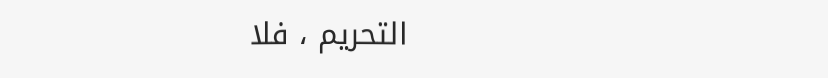التحريم ، فلا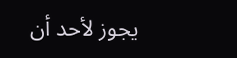يجوز لأحد أن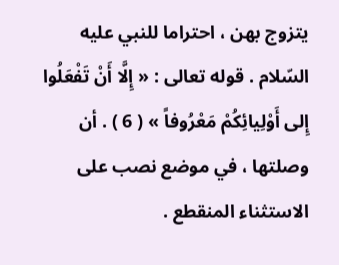يتزوج بهن ، احتراما للنبي عليه السّلام . قوله تعالى : « إِلَّا أَنْ تَفْعَلُوا إِلى أَوْلِيائِكُمْ مَعْرُوفاً » ( 6 ) . أن وصلتها ، في موضع نصب على الاستثناء المنقطع .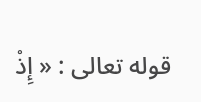قوله تعالى : « إِذْ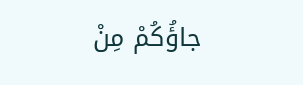جاؤُكُمْ مِنْ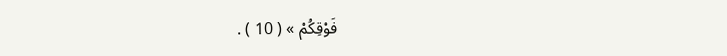فَوْقِكُمْ » ( 10 ) .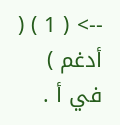--> ( 1 ) ( أدغم ) في أ .